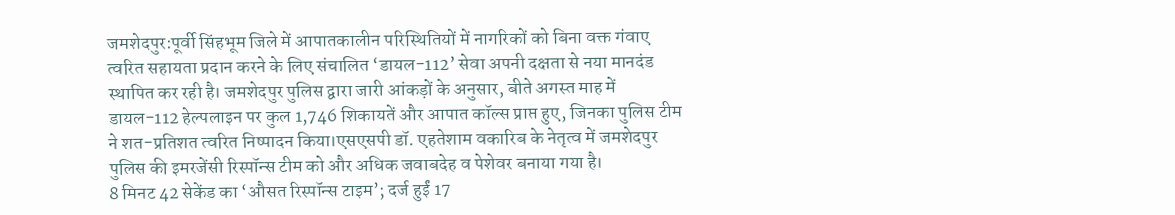जमशेदपुर:पूर्वी सिंहभूम जिले में आपातकालीन परिस्थितियों में नागरिकों को बिना वक्त गंवाए त्वरित सहायता प्रदान करने के लिए संचालित ‘डायल-112’ सेवा अपनी दक्षता से नया मानदंड स्थापित कर रही है। जमशेदपुर पुलिस द्वारा जारी आंकड़ों के अनुसार, बीते अगस्त माह में डायल-112 हेल्पलाइन पर कुल 1,746 शिकायतें और आपात कॉल्स प्राप्त हुए, जिनका पुलिस टीम ने शत-प्रतिशत त्वरित निष्पादन किया।एसएसपी डॉ. एहतेशाम वकारिब के नेतृत्व में जमशेदपुर पुलिस की इमरजेंसी रिस्पॉन्स टीम को और अधिक जवाबदेह व पेशेवर बनाया गया है।
8 मिनट 42 सेकेंड का ‘औसत रिस्पॉन्स टाइम’; दर्ज हुईं 17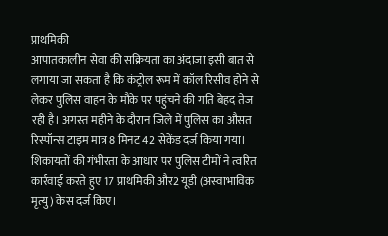प्राथमिकी
आपातकालीन सेवा की सक्रियता का अंदाजा इसी बात से लगाया जा सकता है कि कंट्रोल रूम में कॉल रिसीव होने से लेकर पुलिस वाहन के मौके पर पहुंचने की गति बेहद तेज रही है। अगस्त महीने के दौरान जिले में पुलिस का औसत रिस्पॉन्स टाइम मात्र 8 मिनट 42 सेकेंड दर्ज किया गया। शिकायतों की गंभीरता के आधार पर पुलिस टीमों ने त्वरित कार्रवाई करते हुए 17 प्राथमिकी और2 यूडी (अस्वाभाविक मृत्यु) केस दर्ज किए।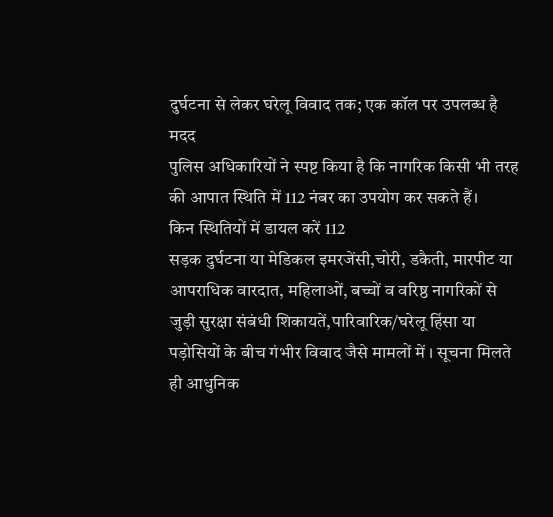दुर्घटना से लेकर घरेलू विवाद तक; एक कॉल पर उपलब्ध है मदद
पुलिस अधिकारियों ने स्पष्ट किया है कि नागरिक किसी भी तरह की आपात स्थिति में 112 नंबर का उपयोग कर सकते हैं।
किन स्थितियों में डायल करें 112
सड़क दुर्घटना या मेडिकल इमरजेंसी,चोरी, डकैती, मारपीट या आपराधिक वारदात, महिलाओं, बच्चों व वरिष्ठ नागरिकों से जुड़ी सुरक्षा संबंधी शिकायतें,पारिवारिक/घरेलू हिंसा या पड़ोसियों के बीच गंभीर विवाद जैसे मामलों में । सूचना मिलते ही आधुनिक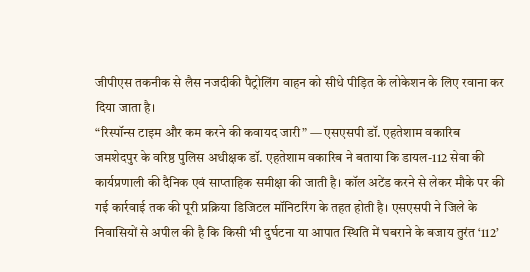जीपीएस तकनीक से लैस नजदीकी पैट्रोलिंग वाहन को सीधे पीड़ित के लोकेशन के लिए रवाना कर दिया जाता है।
“रिस्पॉन्स टाइम और कम करने की कवायद जारी” — एसएसपी डॉ. एहतेशाम वकारिब
जमशेदपुर के वरिष्ठ पुलिस अधीक्षक डॉ. एहतेशाम वकारिब ने बताया कि डायल-112 सेवा की कार्यप्रणाली की दैनिक एवं साप्ताहिक समीक्षा की जाती है। कॉल अटेंड करने से लेकर मौके पर की गई कार्रवाई तक की पूरी प्रक्रिया डिजिटल मॉनिटरिंग के तहत होती है। एसएसपी ने जिले के निवासियों से अपील की है कि किसी भी दुर्घटना या आपात स्थिति में घबराने के बजाय तुरंत ‘112’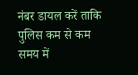नंबर डायल करें ताकि पुलिस कम से कम समय में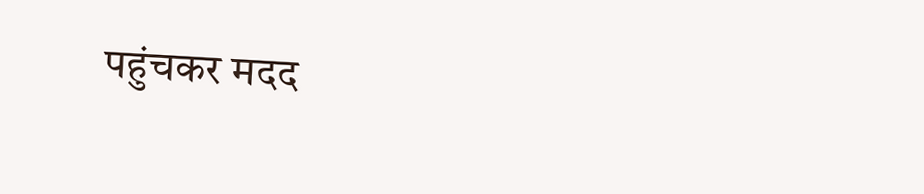पहुंचकर मदद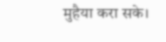मुहैया करा सके।